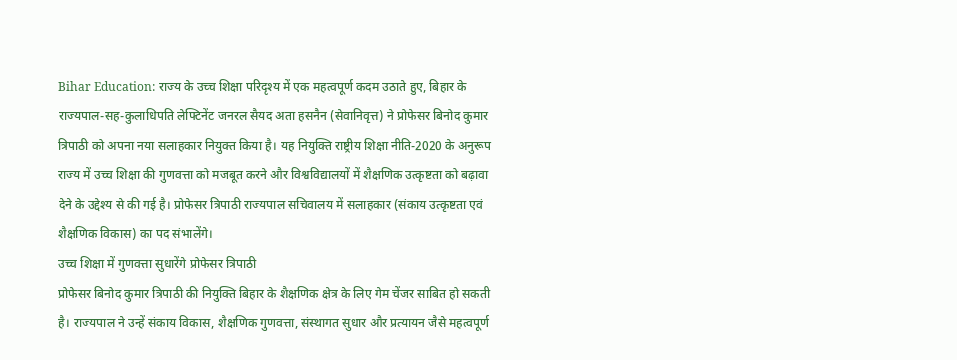Bihar Education: राज्य के उच्च शिक्षा परिदृश्य में एक महत्वपूर्ण कदम उठाते हुए, बिहार के राज्यपाल-सह-कुलाधिपति लेफ्टिनेंट जनरल सैयद अता हसनैन (सेवानिवृत्त) ने प्रोफेसर बिनोद कुमार त्रिपाठी को अपना नया सलाहकार नियुक्त किया है। यह नियुक्ति राष्ट्रीय शिक्षा नीति-2020 के अनुरूप राज्य में उच्च शिक्षा की गुणवत्ता को मजबूत करने और विश्वविद्यालयों में शैक्षणिक उत्कृष्टता को बढ़ावा देने के उद्देश्य से की गई है। प्रोफेसर त्रिपाठी राज्यपाल सचिवालय में सलाहकार (संकाय उत्कृष्टता एवं शैक्षणिक विकास) का पद संभालेंगे।
उच्च शिक्षा में गुणवत्ता सुधारेंगे प्रोफेसर त्रिपाठी
प्रोफेसर बिनोद कुमार त्रिपाठी की नियुक्ति बिहार के शैक्षणिक क्षेत्र के लिए गेम चेंजर साबित हो सकती है। राज्यपाल ने उन्हें संकाय विकास, शैक्षणिक गुणवत्ता, संस्थागत सुधार और प्रत्यायन जैसे महत्वपूर्ण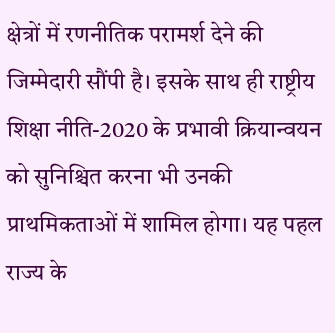क्षेत्रों में रणनीतिक परामर्श देने की जिम्मेदारी सौंपी है। इसके साथ ही राष्ट्रीय शिक्षा नीति-2020 के प्रभावी क्रियान्वयन को सुनिश्चित करना भी उनकी प्राथमिकताओं में शामिल होगा। यह पहल राज्य के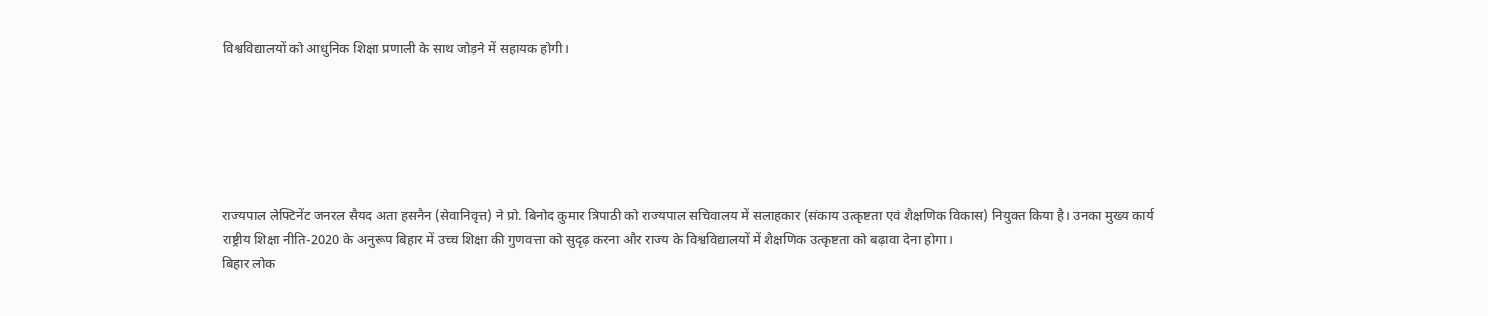विश्वविद्यालयों को आधुनिक शिक्षा प्रणाली के साथ जोड़ने में सहायक होगी।






राज्यपाल लेफ्टिनेंट जनरल सैयद अता हसनैन (सेवानिवृत्त) ने प्रो. बिनोद कुमार त्रिपाठी को राज्यपाल सचिवालय में सलाहकार (संकाय उत्कृष्टता एवं शैक्षणिक विकास) नियुक्त किया है। उनका मुख्य कार्य राष्ट्रीय शिक्षा नीति-2020 के अनुरूप बिहार में उच्च शिक्षा की गुणवत्ता को सुदृढ़ करना और राज्य के विश्वविद्यालयों में शैक्षणिक उत्कृष्टता को बढ़ावा देना होगा।
बिहार लोक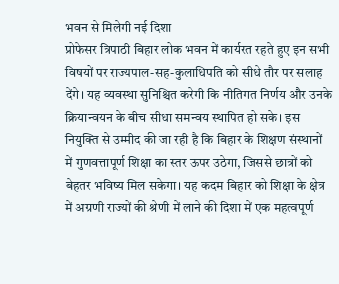भवन से मिलेगी नई दिशा
प्रोफेसर त्रिपाठी बिहार लोक भवन में कार्यरत रहते हुए इन सभी विषयों पर राज्यपाल-सह-कुलाधिपति को सीधे तौर पर सलाह देंगे। यह व्यवस्था सुनिश्चित करेगी कि नीतिगत निर्णय और उनके क्रियान्वयन के बीच सीधा समन्वय स्थापित हो सके। इस नियुक्ति से उम्मीद की जा रही है कि बिहार के शिक्षण संस्थानों में गुणवत्तापूर्ण शिक्षा का स्तर ऊपर उठेगा, जिससे छात्रों को बेहतर भविष्य मिल सकेगा। यह कदम बिहार को शिक्षा के क्षेत्र में अग्रणी राज्यों की श्रेणी में लाने की दिशा में एक महत्वपूर्ण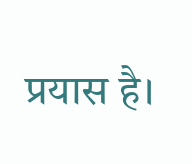प्रयास है।